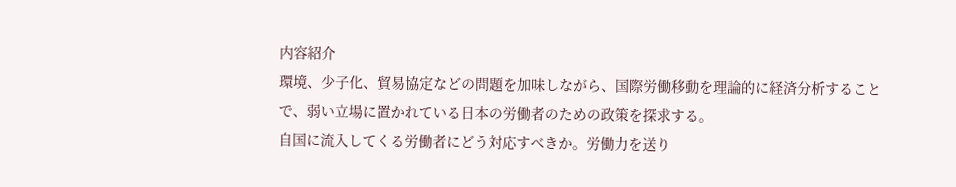内容紹介
環境、少子化、貿易協定などの問題を加味しながら、国際労働移動を理論的に経済分析することで、弱い立場に置かれている日本の労働者のための政策を探求する。
自国に流入してくる労働者にどう対応すべきか。労働力を送り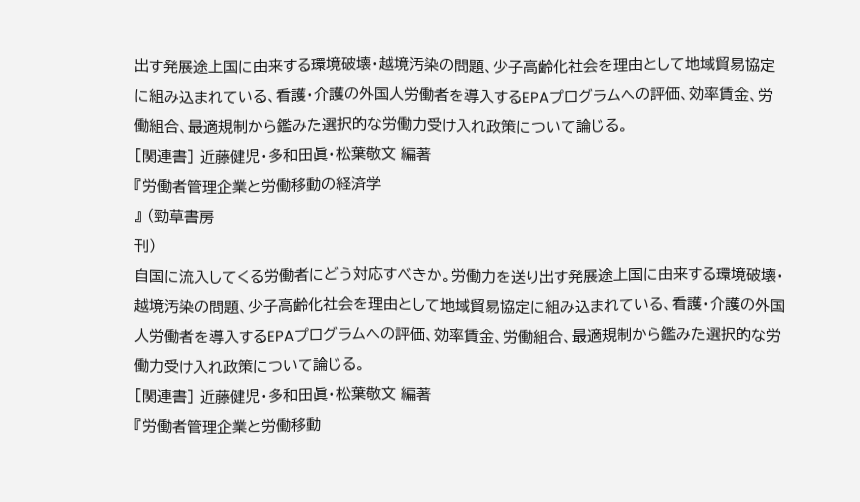出す発展途上国に由来する環境破壊・越境汚染の問題、少子高齢化社会を理由として地域貿易協定に組み込まれている、看護・介護の外国人労働者を導入するEPAプログラムヘの評価、効率賃金、労働組合、最適規制から鑑みた選択的な労働力受け入れ政策について論じる。
[関連書] 近藤健児・多和田眞・松葉敬文 編著
『労働者管理企業と労働移動の経済学
』 (勁草書房
刊)
自国に流入してくる労働者にどう対応すべきか。労働力を送り出す発展途上国に由来する環境破壊・越境汚染の問題、少子高齢化社会を理由として地域貿易協定に組み込まれている、看護・介護の外国人労働者を導入するEPAプログラムヘの評価、効率賃金、労働組合、最適規制から鑑みた選択的な労働力受け入れ政策について論じる。
[関連書] 近藤健児・多和田眞・松葉敬文 編著
『労働者管理企業と労働移動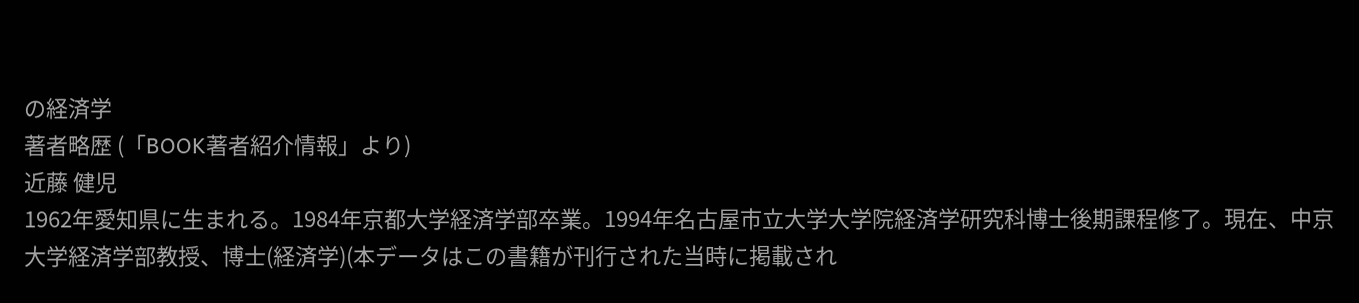の経済学
著者略歴 (「BOOK著者紹介情報」より)
近藤 健児
1962年愛知県に生まれる。1984年京都大学経済学部卒業。1994年名古屋市立大学大学院経済学研究科博士後期課程修了。現在、中京大学経済学部教授、博士(経済学)(本データはこの書籍が刊行された当時に掲載され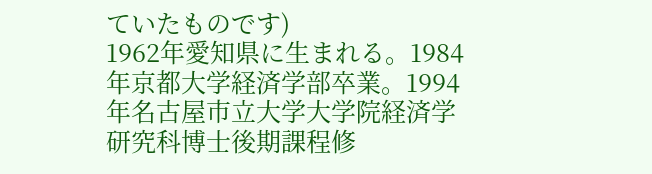ていたものです)
1962年愛知県に生まれる。1984年京都大学経済学部卒業。1994年名古屋市立大学大学院経済学研究科博士後期課程修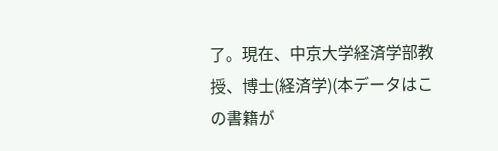了。現在、中京大学経済学部教授、博士(経済学)(本データはこの書籍が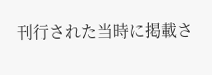刊行された当時に掲載さ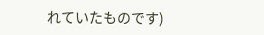れていたものです)